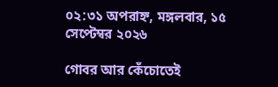০২:৩১ অপরাহ্ন, মঙ্গলবার, ১৫ সেপ্টেম্বর ২০২৬

গোবর আর কেঁচোতেই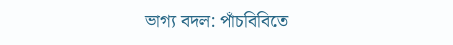ভাগ্য বদল: পাঁচবিবিতে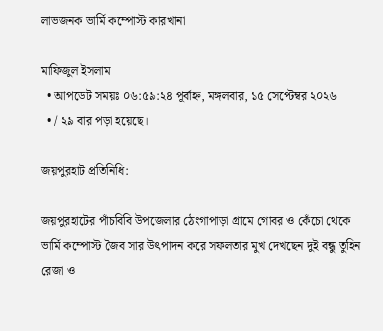লাভজনক ভার্মি কম্পোস্ট কারখানা

মাফিজুল ইসলাম
  • আপডেট সময়ঃ ০৬:৫৯:২৪ পূর্বাহ্ন, মঙ্গলবার, ১৫ সেপ্টেম্বর ২০২৬
  • / ২৯ বার পড়া হয়েছে।

জয়পুরহাট প্রতিনিধি:

জয়পুরহাটের পাঁচবিবি উপজেলার ঠেংগাপাড়া গ্রামে গোবর ও কেঁচো থেকে ভার্মি কম্পোস্ট জৈব সার উৎপাদন করে সফলতার মুখ দেখছেন দুই বন্ধু তুহিন রেজা ও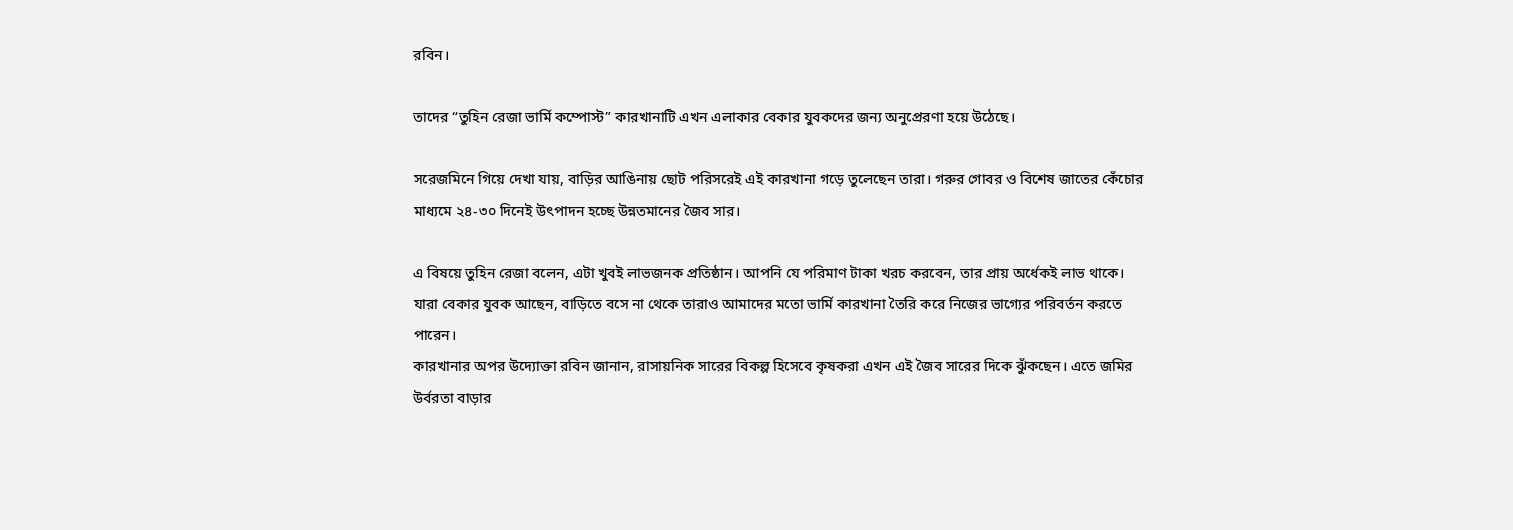রবিন।

তাদের “তুহিন রেজা ভার্মি কম্পোস্ট” কারখানাটি এখন এলাকার বেকার যুবকদের জন্য অনুপ্রেরণা হয়ে উঠেছে।

সরেজমিনে গিয়ে দেখা যায়, বাড়ির আঙিনায় ছোট পরিসরেই এই কারখানা গড়ে তুলেছেন তারা। গরুর গোবর ও বিশেষ জাতের কেঁচোর মাধ্যমে ২৪-৩০ দিনেই উৎপাদন হচ্ছে উন্নতমানের জৈব সার।

এ বিষয়ে তুহিন রেজা বলেন, এটা খুবই লাভজনক প্রতিষ্ঠান। আপনি যে পরিমাণ টাকা খরচ করবেন, তার প্রায় অর্ধেকই লাভ থাকে। যারা বেকার যুবক আছেন, বাড়িতে বসে না থেকে তারাও আমাদের মতো ভার্মি কারখানা তৈরি করে নিজের ভাগ্যের পরিবর্তন করতে পারেন।
কারখানার অপর উদ্যোক্তা রবিন জানান, রাসায়নিক সারের বিকল্প হিসেবে কৃষকরা এখন এই জৈব সারের দিকে ঝুঁকছেন। এতে জমির উর্বরতা বাড়ার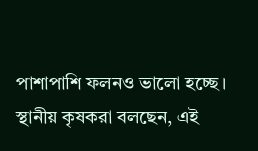পাশাপাশি ফলনও ভালো হচ্ছে।
স্থানীয় কৃষকরা বলছেন, এই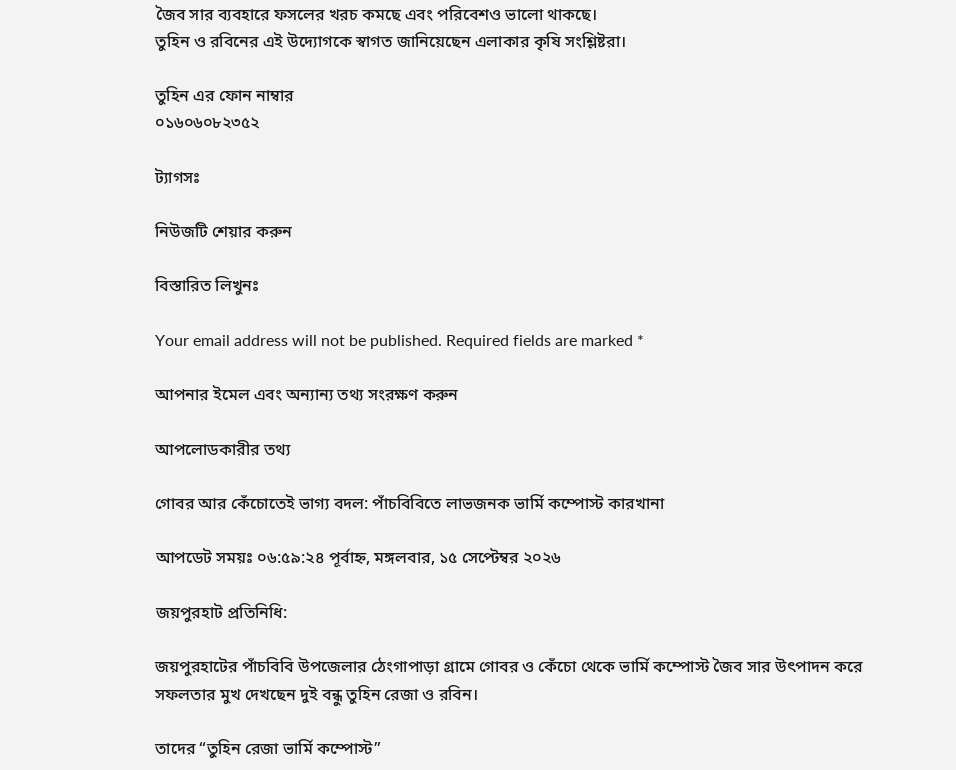জৈব সার ব্যবহারে ফসলের খরচ কমছে এবং পরিবেশও ভালো থাকছে।
তুহিন ও রবিনের এই উদ্যোগকে স্বাগত জানিয়েছেন এলাকার কৃষি সংশ্লিষ্টরা।

তুহিন এর ফোন নাম্বার
০১৬০৬০৮২৩৫২

ট্যাগসঃ

নিউজটি শেয়ার করুন

বিস্তারিত লিখুনঃ

Your email address will not be published. Required fields are marked *

আপনার ইমেল এবং অন্যান্য তথ্য সংরক্ষণ করুন

আপলোডকারীর তথ্য

গোবর আর কেঁচোতেই ভাগ্য বদল: পাঁচবিবিতে লাভজনক ভার্মি কম্পোস্ট কারখানা

আপডেট সময়ঃ ০৬:৫৯:২৪ পূর্বাহ্ন, মঙ্গলবার, ১৫ সেপ্টেম্বর ২০২৬

জয়পুরহাট প্রতিনিধি:

জয়পুরহাটের পাঁচবিবি উপজেলার ঠেংগাপাড়া গ্রামে গোবর ও কেঁচো থেকে ভার্মি কম্পোস্ট জৈব সার উৎপাদন করে সফলতার মুখ দেখছেন দুই বন্ধু তুহিন রেজা ও রবিন।

তাদের “তুহিন রেজা ভার্মি কম্পোস্ট”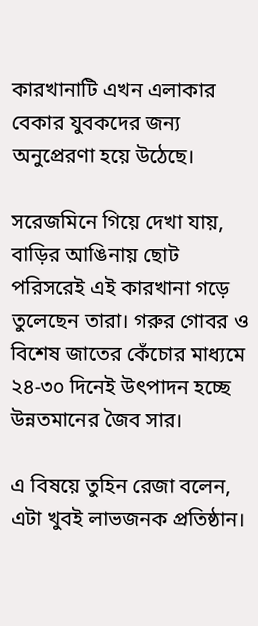কারখানাটি এখন এলাকার বেকার যুবকদের জন্য অনুপ্রেরণা হয়ে উঠেছে।

সরেজমিনে গিয়ে দেখা যায়, বাড়ির আঙিনায় ছোট পরিসরেই এই কারখানা গড়ে তুলেছেন তারা। গরুর গোবর ও বিশেষ জাতের কেঁচোর মাধ্যমে ২৪-৩০ দিনেই উৎপাদন হচ্ছে উন্নতমানের জৈব সার।

এ বিষয়ে তুহিন রেজা বলেন, এটা খুবই লাভজনক প্রতিষ্ঠান।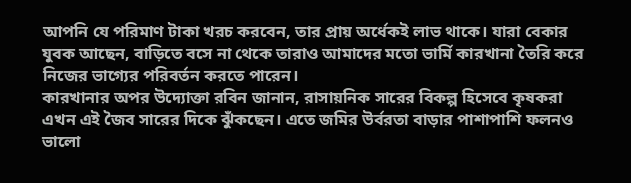আপনি যে পরিমাণ টাকা খরচ করবেন, তার প্রায় অর্ধেকই লাভ থাকে। যারা বেকার যুবক আছেন, বাড়িতে বসে না থেকে তারাও আমাদের মতো ভার্মি কারখানা তৈরি করে নিজের ভাগ্যের পরিবর্তন করতে পারেন।
কারখানার অপর উদ্যোক্তা রবিন জানান, রাসায়নিক সারের বিকল্প হিসেবে কৃষকরা এখন এই জৈব সারের দিকে ঝুঁকছেন। এতে জমির উর্বরতা বাড়ার পাশাপাশি ফলনও ভালো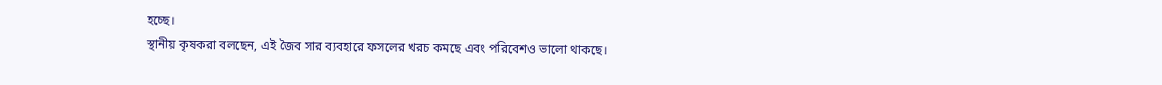হচ্ছে।
স্থানীয় কৃষকরা বলছেন, এই জৈব সার ব্যবহারে ফসলের খরচ কমছে এবং পরিবেশও ভালো থাকছে।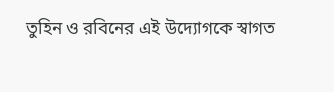তুহিন ও রবিনের এই উদ্যোগকে স্বাগত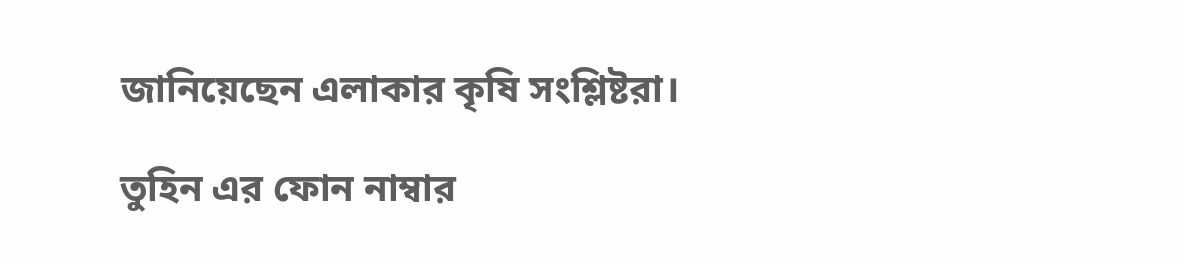জানিয়েছেন এলাকার কৃষি সংশ্লিষ্টরা।

তুহিন এর ফোন নাম্বার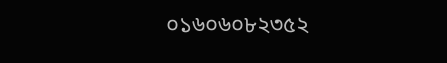০১৬০৬০৮২৩৫২